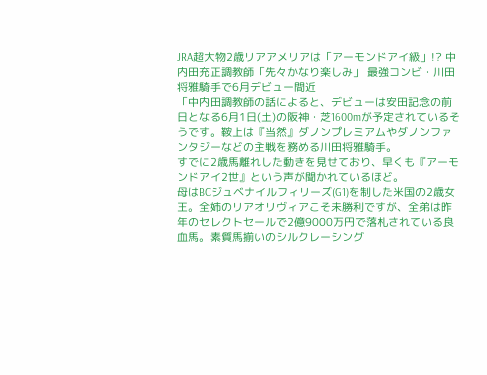JRA超大物2歳リアアメリアは「アーモンドアイ級」!? 中内田充正調教師「先々かなり楽しみ」 最強コンビ・川田将雅騎手で6月デビュー間近
「中内田調教師の話によると、デビューは安田記念の前日となる6月1日(土)の阪神・芝1600mが予定されているそうです。鞍上は『当然』ダノンプレミアムやダノンファンタジーなどの主戦を務める川田将雅騎手。
すでに2歳馬離れした動きを見せており、早くも『アーモンドアイ2世』という声が聞かれているほど。
母はBCジュベナイルフィリーズ(G1)を制した米国の2歳女王。全姉のリアオリヴィアこそ未勝利ですが、全弟は昨年のセレクトセールで2億9000万円で落札されている良血馬。素質馬揃いのシルクレーシング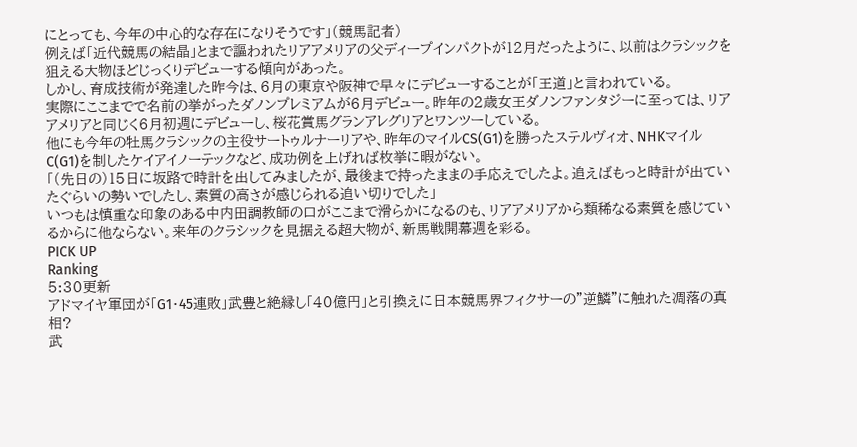にとっても、今年の中心的な存在になりそうです」(競馬記者)
例えば「近代競馬の結晶」とまで謳われたリアアメリアの父ディープインパクトが12月だったように、以前はクラシックを狙える大物ほどじっくりデビューする傾向があった。
しかし、育成技術が発達した昨今は、6月の東京や阪神で早々にデビューすることが「王道」と言われている。
実際にここまでで名前の挙がったダノンプレミアムが6月デビュー。昨年の2歳女王ダノンファンタジーに至っては、リアアメリアと同じく6月初週にデビューし、桜花賞馬グランアレグリアとワンツーしている。
他にも今年の牡馬クラシックの主役サートゥルナーリアや、昨年のマイルCS(G1)を勝ったステルヴィオ、NHKマイルC(G1)を制したケイアイノーテックなど、成功例を上げれば枚挙に暇がない。
「(先日の)15日に坂路で時計を出してみましたが、最後まで持ったままの手応えでしたよ。追えばもっと時計が出ていたぐらいの勢いでしたし、素質の高さが感じられる追い切りでした」
いつもは慎重な印象のある中内田調教師の口がここまで滑らかになるのも、リアアメリアから類稀なる素質を感じているからに他ならない。来年のクラシックを見据える超大物が、新馬戦開幕週を彩る。
PICK UP
Ranking
5:30更新
アドマイヤ軍団が「G1・45連敗」武豊と絶縁し「40億円」と引換えに日本競馬界フィクサーの”逆鱗”に触れた凋落の真相?
武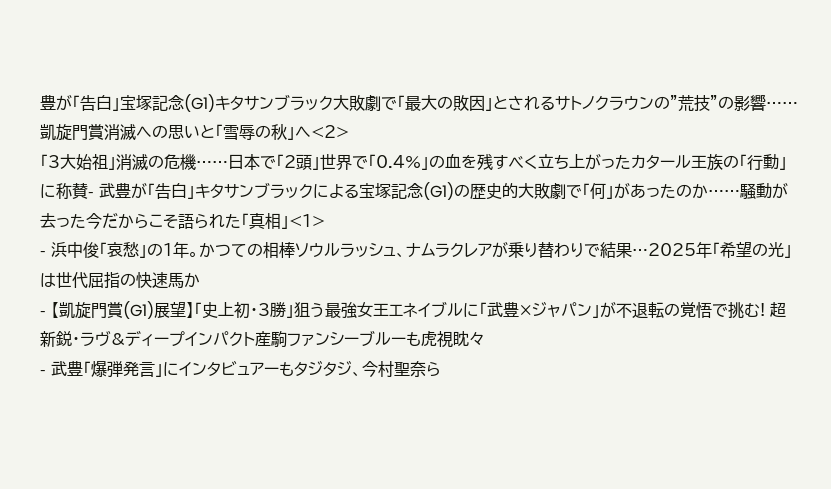豊が「告白」宝塚記念(G1)キタサンブラック大敗劇で「最大の敗因」とされるサトノクラウンの”荒技”の影響……凱旋門賞消滅への思いと「雪辱の秋」へ<2>
「3大始祖」消滅の危機……日本で「2頭」世界で「0.4%」の血を残すべく立ち上がったカタール王族の「行動」に称賛- 武豊が「告白」キタサンブラックによる宝塚記念(G1)の歴史的大敗劇で「何」があったのか……騒動が去った今だからこそ語られた「真相」<1>
- 浜中俊「哀愁」の1年。かつての相棒ソウルラッシュ、ナムラクレアが乗り替わりで結果…2025年「希望の光」は世代屈指の快速馬か
- 【凱旋門賞(G1)展望】「史上初・3勝」狙う最強女王エネイブルに「武豊×ジャパン」が不退転の覚悟で挑む! 超新鋭・ラヴ&ディープインパクト産駒ファンシーブルーも虎視眈々
- 武豊「爆弾発言」にインタビュアーもタジタジ、今村聖奈ら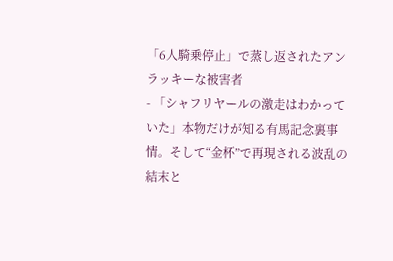「6人騎乗停止」で蒸し返されたアンラッキーな被害者
- 「シャフリヤールの激走はわかっていた」本物だけが知る有馬記念裏事情。そして“金杯”で再現される波乱の結末と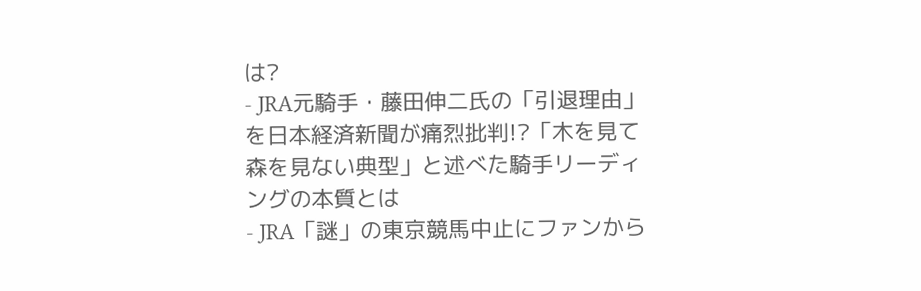は?
- JRA元騎手・藤田伸二氏の「引退理由」を日本経済新聞が痛烈批判!?「木を見て森を見ない典型」と述べた騎手リーディングの本質とは
- JRA「謎」の東京競馬中止にファンから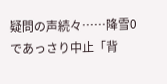疑問の声続々……降雪0であっさり中止「背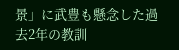景」に武豊も懸念した過去2年の教訓